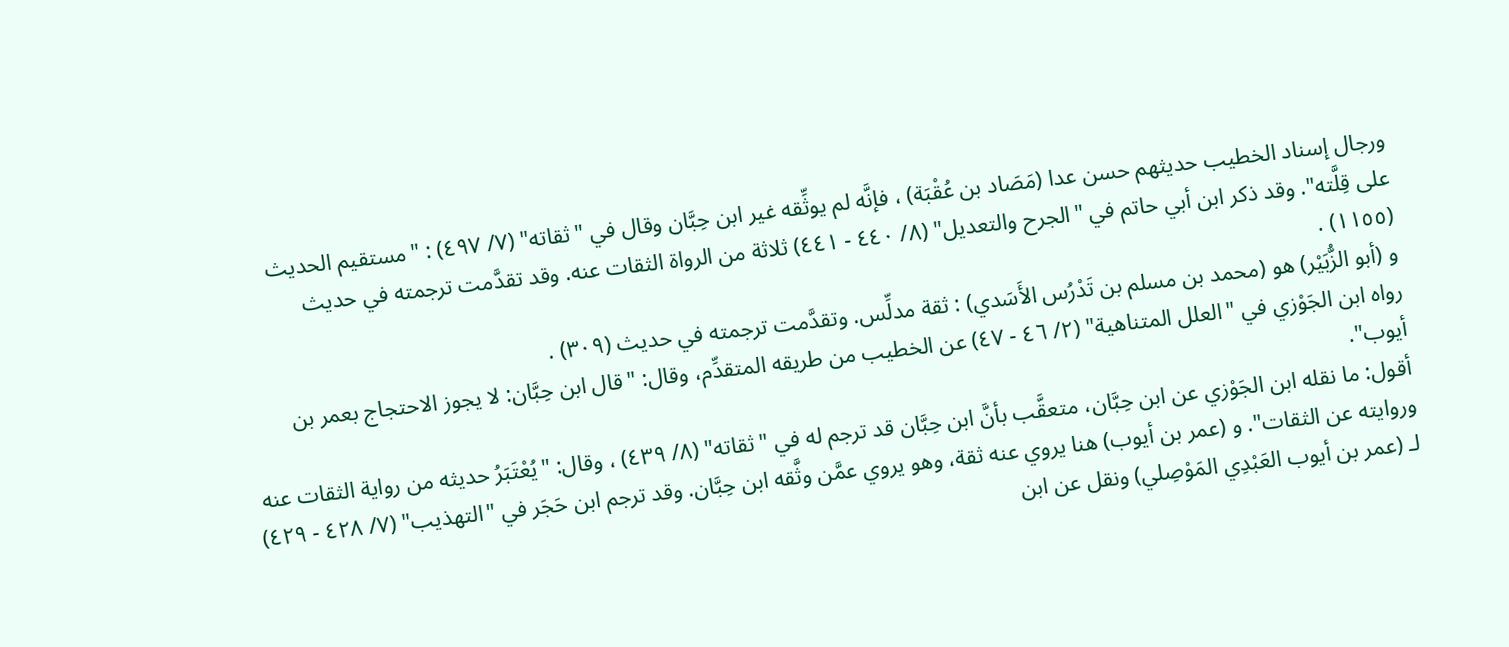ورجال إسناد الخطيب حديثهم حسن عدا (مَصَاد بن عُقْبَة) ، فإنَّه لم يوثِّقه غير ابن حِبَّان وقال في "ثقاته" (٧/ ٤٩٧) : "مستقيم الحديث على قِلَّته". وقد ذكر ابن أبي حاتم في "الجرح والتعديل" (٨/ ٤٤٠ - ٤٤١) ثلاثة من الرواة الثقات عنه. وقد تقدَّمت ترجمته في حديث (١١٥٥) .
و (أبو الزُّبَيْر) هو (محمد بن مسلم بن تَدْرُس الأَسَدي) : ثقة مدلِّس. وتقدَّمت ترجمته في حديث (٣٠٩) .
رواه ابن الجَوْزي في "العلل المتناهية" (٢/ ٤٦ - ٤٧) عن الخطيب من طريقه المتقدِّم، وقال: "قال ابن حِبَّان: لا يجوز الاحتجاج بعمر بن أيوب".
أقول: ما نقله ابن الجَوْزي عن ابن حِبَّان، متعقَّب بأنَّ ابن حِبَّان قد ترجم له في "ثقاته" (٨/ ٤٣٩) ، وقال: "يُعْتَبَرُ حديثه من رواية الثقات عنه وروايته عن الثقات". و (عمر بن أيوب) هنا يروي عنه ثقة، وهو يروي عمَّن وثَّقه ابن حِبَّان. وقد ترجم ابن حَجَر في "التهذيب" (٧/ ٤٢٨ - ٤٢٩) لـ (عمر بن أيوب العَبْدِي المَوْصِلي) ونقل عن ابن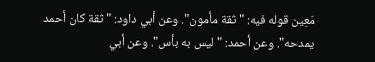مَعِين قوله فيه: "ثقة مأمون". وعن أبي داود: "ثقة كان أحمد يمدحه". وعن أحمد: "ليس به بأس". وعن أبي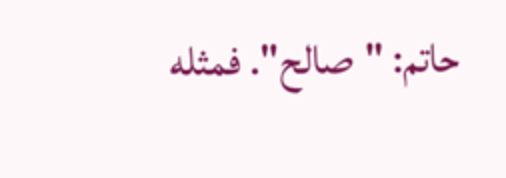حاتم: "صالح". فمثله